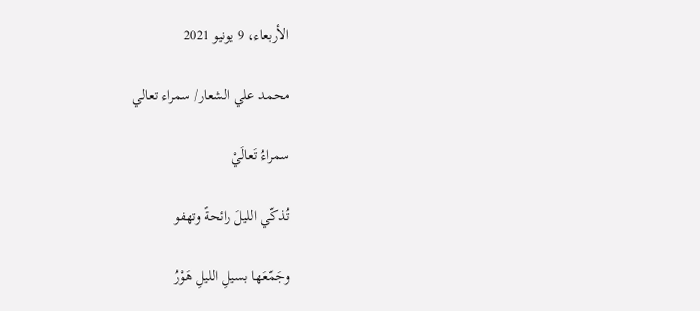الأربعاء، 9 يونيو 2021

محمد علي الشعار/ سمراء تعالي

سمراءُ تَعالَيْ

تُذكّي الليلَ رائحةً وتهفو

وجَمّعَها بسيلِ الليلِ هَوْرُ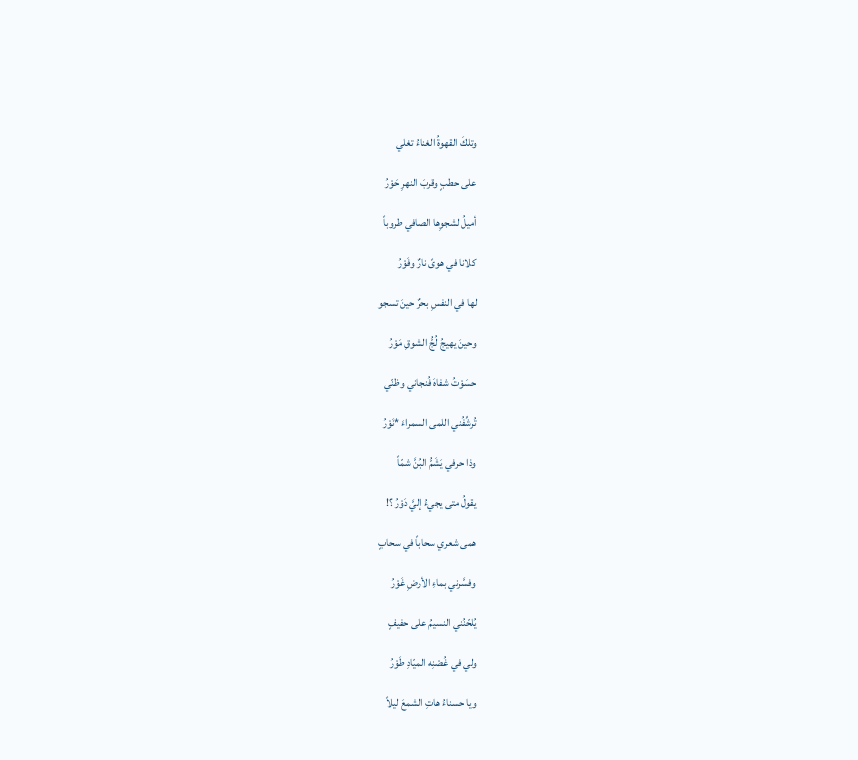وتلكَ القهوةُ الغناءُ تغلي

على حطبٍ وقربَ النهرِ حَوْرُ

أميلُ لشجوِها الصافي طروباً

كلانا في هوىً نارٌ وفَوْرُ

لها في النفسِ بحرٌ حينَ تسجو

وحينَ يهيجُ لُجُّ الشوقِ مَوْرُ

حسَوْتُ شفاهَ فُنجاني وظنّي

تُرشِّفُني اللمى السمراءَ *نَوْرُ

وذا حرفي يَشَمُّ البُنَّ شمّاً

يقولُ متى يجيءُ إليَّ دَوْرُ ؟!

همى شعري سحاباً في سحابٍ

وفسَّرني بماءِ الأرضِ غَوْرُ

يُلحّنُني النسيمُ على حفيفٍ

ولي في غُصْنِه الميّادِ طَوْرُ

ويا حسناءُ هاتِ الشمعَ ليلاً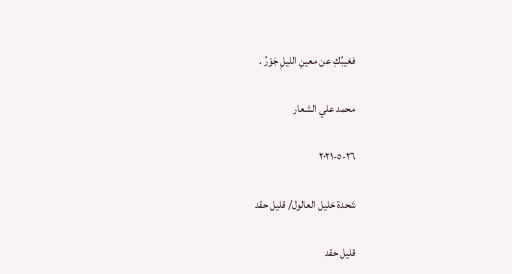فغيبُكِ عن معينِ الليلِ جَوْرُ .

محمد علي الشعار

٢٦-٥-٢٠٢١

شحدة خليل العالول/ قليل حقد

قليل حقد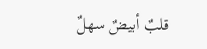قلبٌ أبيضٌ سهلٌ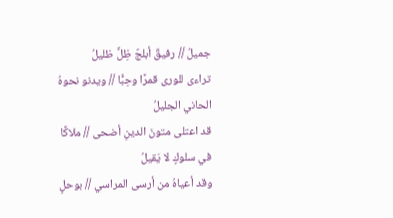جميلُ // رفيقٌ أبلجٌ ظِلٌّ ظليلُ
تراءى للورى قمرًا وحِبًّا // ويدنو نحوهُ الحاني الجليلُ
قد اعتلى متونَ الدينِ أضحى // ملاكًا في سلوكٍ لا يَقيلُ
وقد أعياهُ من أرسى المراسي // بوحلٍ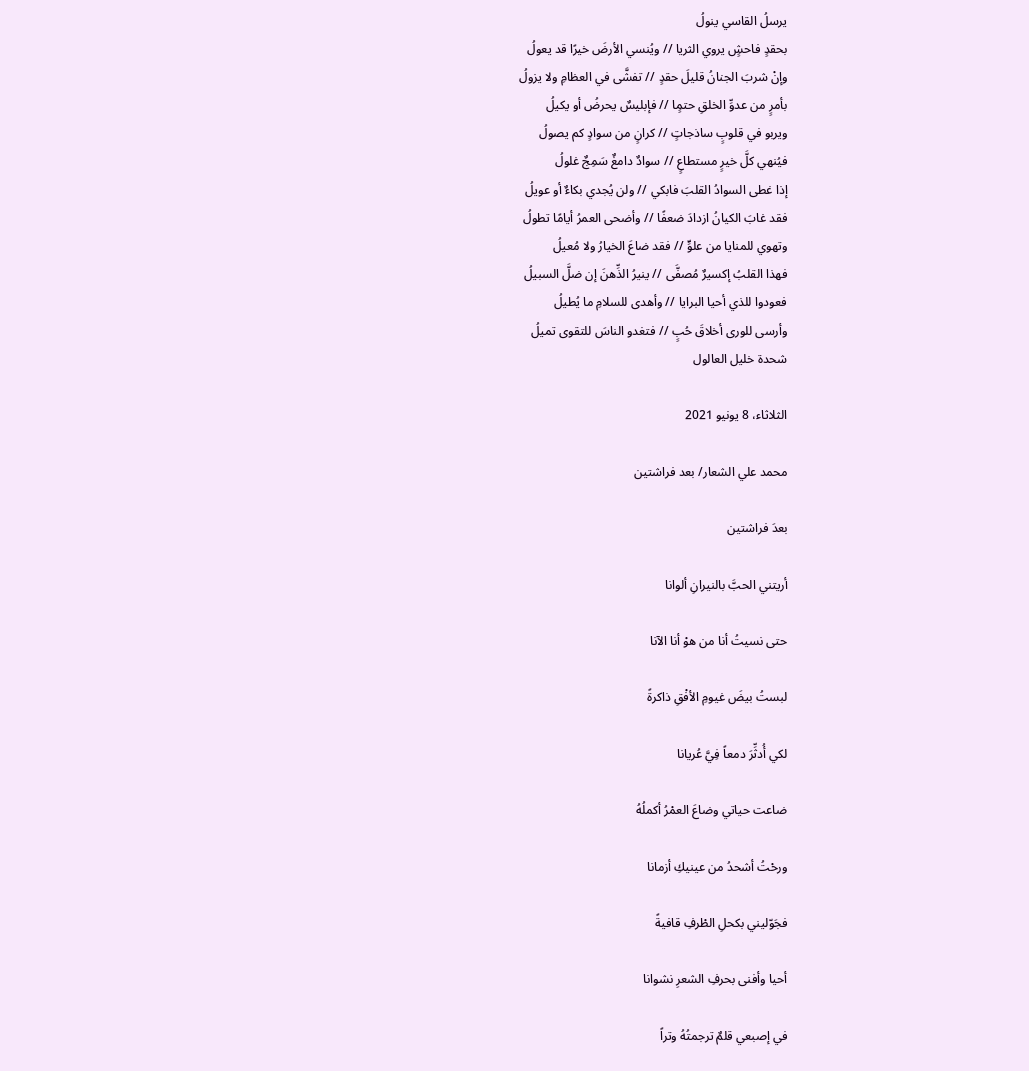يرسلُ القاسي ينولُ
بحقدٍ فاحشٍ يروي الثريا // ويُنسي الأرضَ خيرًا قد يعولُ
وإنْ شربَ الجنانُ قليلَ حقدٍ // تفشَّى في العظامِ ولا يزولُ
بأمرٍ من عدوِّ الخلقِ حتمٍا // فإبليسٌ يحرضُ أو يكيلُ
ويربو في قلوبٍ ساذجاتٍ // كرانٍ من سوادٍ كم يصولُ
فيُنهي كلَّ خيرٍ مستطاعٍ // سوادٌ دامغٌ سَمِجٌ غلولُ
إذا غطى السوادُ القلبَ فابكي // ولن يُجدي بكاءٌ أو عويلُ
فقد غابَ الكيانُ ازدادَ ضعفًا // وأضحى العمرُ أيامًا تطولُ
وتهوي للمنايا من علوٍّ // فقد ضاعَ الخيارُ ولا مُعيلُ
فهذا القلبُ إكسيرٌ مُصفَّى // ينيرُ الذِّهنَ إن ضلَّ السبيلُ
فعودوا للذي أحيا البرايا // وأهدى للسلامِ ما يُطيلُ
وأرسى للورى أخلاقَ حُبٍ // فتغدو الناسَ للتقوى تميلُ
شحدة خليل العالول

الثلاثاء، 8 يونيو 2021

محمد علي الشعار/ بعد فراشتين

بعدَ فراشتين

أريتني الحبَّ بالنيرانِ ألوانا

حتى نسيتُ أنا من هوْ أنا الآنا

لبستُ بيضَ غيومِ الأفْقِ ذاكرةً

لكي أُدثِّرَ دمعاً فِيَّ عُريانا

ضاعت حياتي وضاعَ العمْرُ أكملُهُ

ورحْتُ أشحدُ من عينيكِ أزمانا

فجَوّليني بكحلِ الطْرفِ قافيةً

أحيا وأفنى بحرفِ الشعرِ نشوانا

في إصبعي قلمٌ ترجمتُهُ وتراً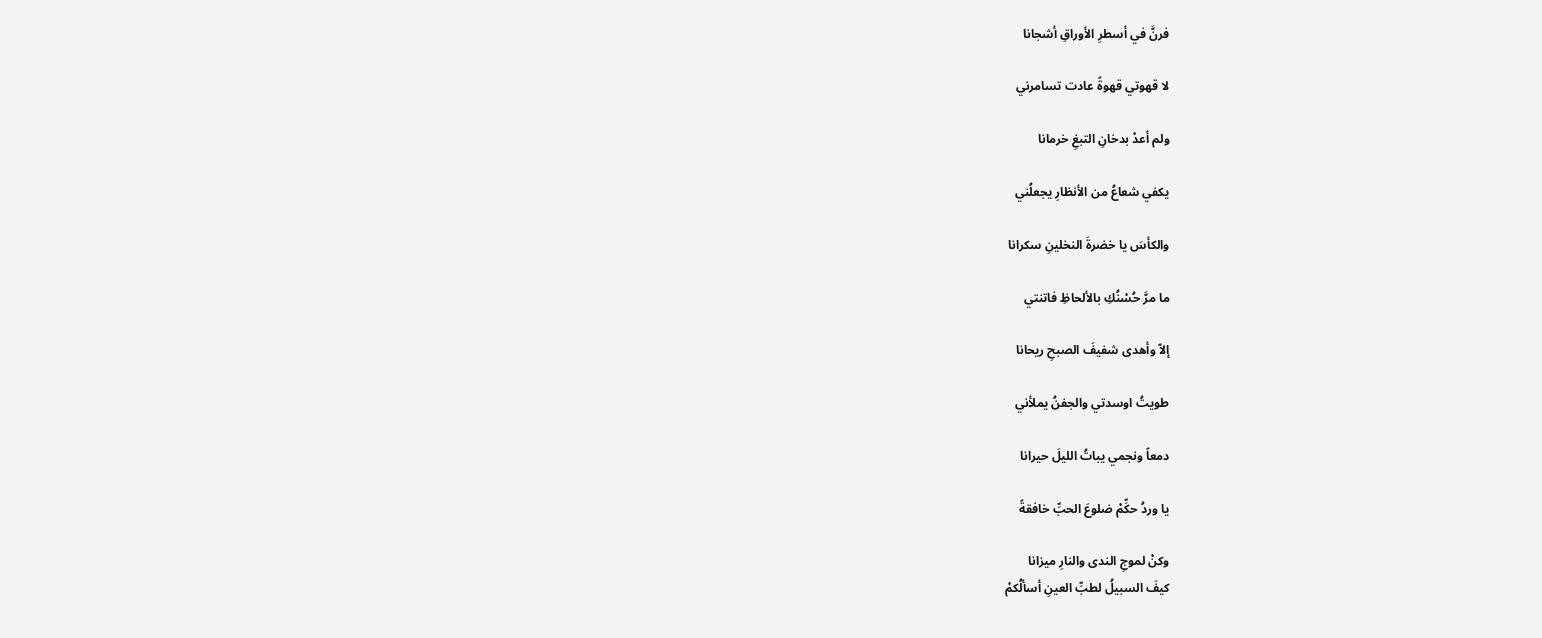فرنَّ في أسطرِ الأوراقِ أشجانا

لا قهوتي قهوةً عادت تسامرني

ولم أعدْ بدخانِ التبغِ خرمانا

يكفي شعاعُ من الأنظارِ يجعلُني

والكأسَ يا خضرةَ النخلينِ سكرانا

ما مرَّ حُسْنُكِ بالألحاظِ فاتنتي

إلاّ وأهدى شفيفَ الصبحِ ريحانا

طويتُ اوسدتي والجفنُ يملأني

دمعاً ونجمي يباتُ الليلَ حيرانا

يا وردُ حكِّمْ ضلوعَ الحبِّ خافقةً

وكنْ لموجِ الندى والنارِ ميزانا
كيفَ السبيلُ لطبِّ العينِ أسألُكمْ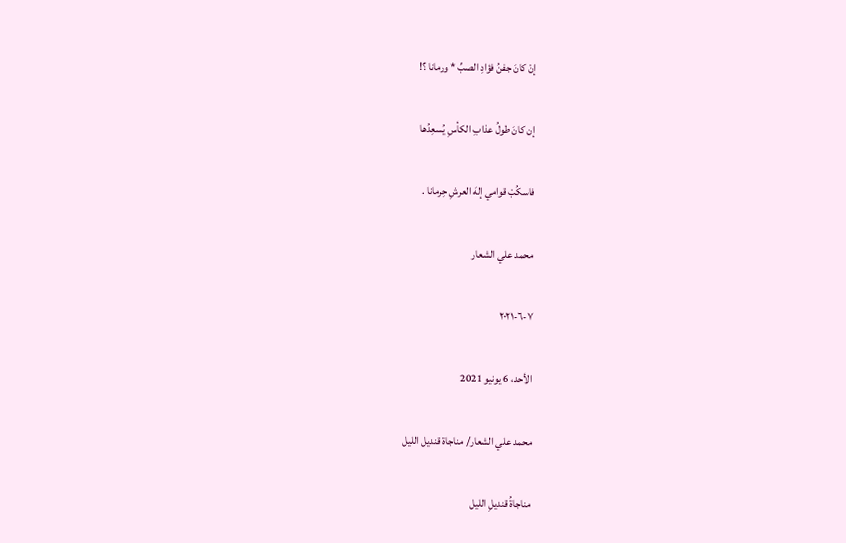إنْ كانَ جفنُ فؤادِ الصبِّ * ورمانا ؟!

إن كانَ طولُ عذابِ الكأسِ يُسعِدُها

فاسكُبْ قوامي إلهَ العرشِ حِرمانا .

محمد علي الشعار

٧-٦-٢٠٢١

الأحد، 6 يونيو 2021

محمد علي الشعار/ مناجاة قنديل الليل

مناجاةُ قنديلِ الليل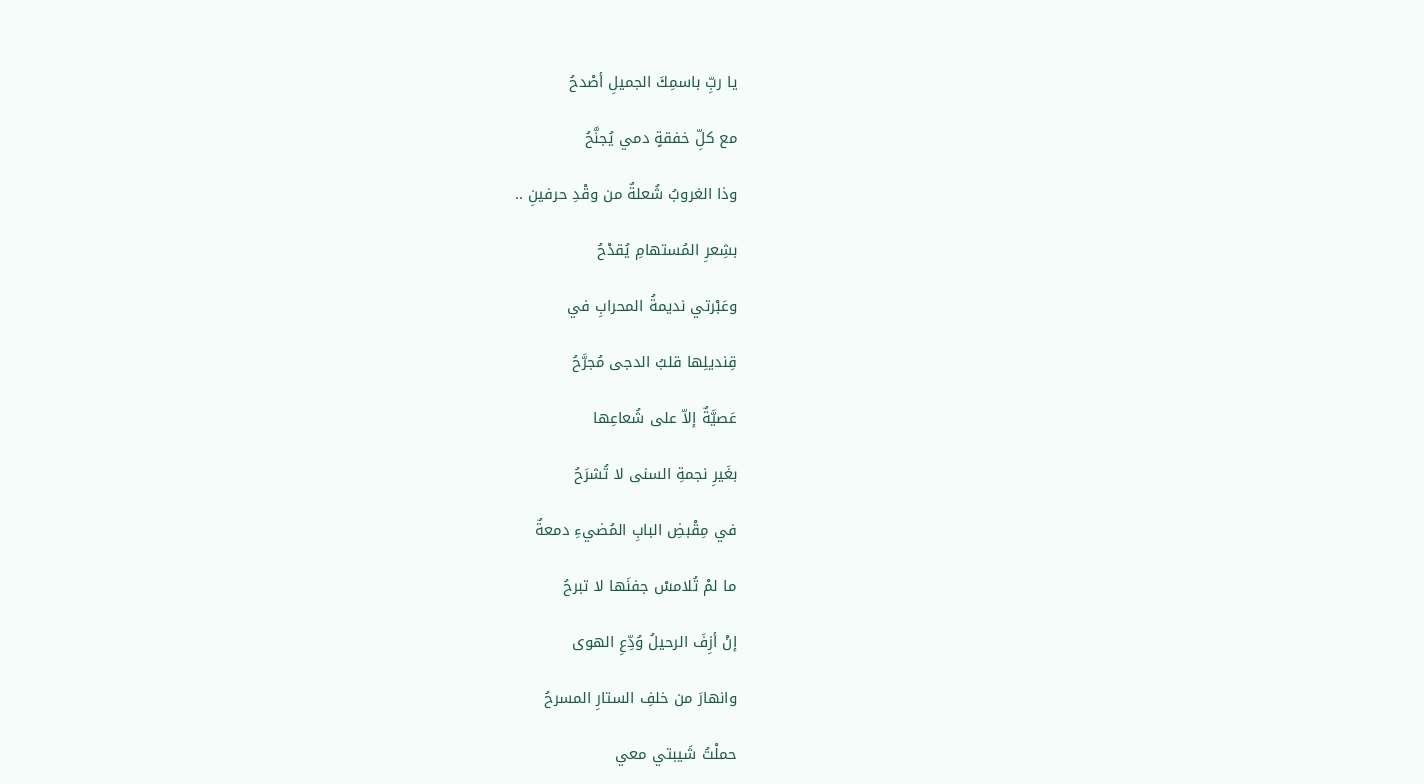يا ربِّ باسمِكَ الجميلِ أصْدحُ

مع كلِّ خفقةٍ دمي يُجنَّحُ

وذا الغروبُ شُعلةٌ من وقْدِ حرفينِ ..

بشِعرِ المُستهامِ يُقدْحُ

وعَبْرتي نديمةُ المحرابِ في

قِنديلِها قلبُ الدجى مُجرَّحُ

عَصيَّةٌ إلاّ على شُعاعِها

بغَيرِ نجمةِ السنى لا تُشرَحُ

في مِقْبضِ البابِ المُضيءِ دمعةٌ

ما لمْ تُلامسْ جفنَها لا تبرحُ

إنْ أزِفَ الرحيلُ وُدِّعِ الهوى

وانهارَ من خلفِ الستارِ المسرحُ

حملْتُ شَيبتي معي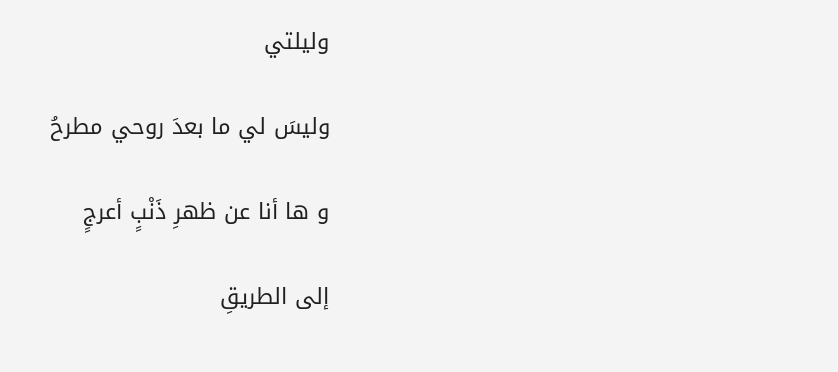وليلتي

وليسَ لي ما بعدَ روحي مطرحُ

و ها أنا عن ظهرِ ذَنْبٍ أعرجٍ

إلى الطريقِ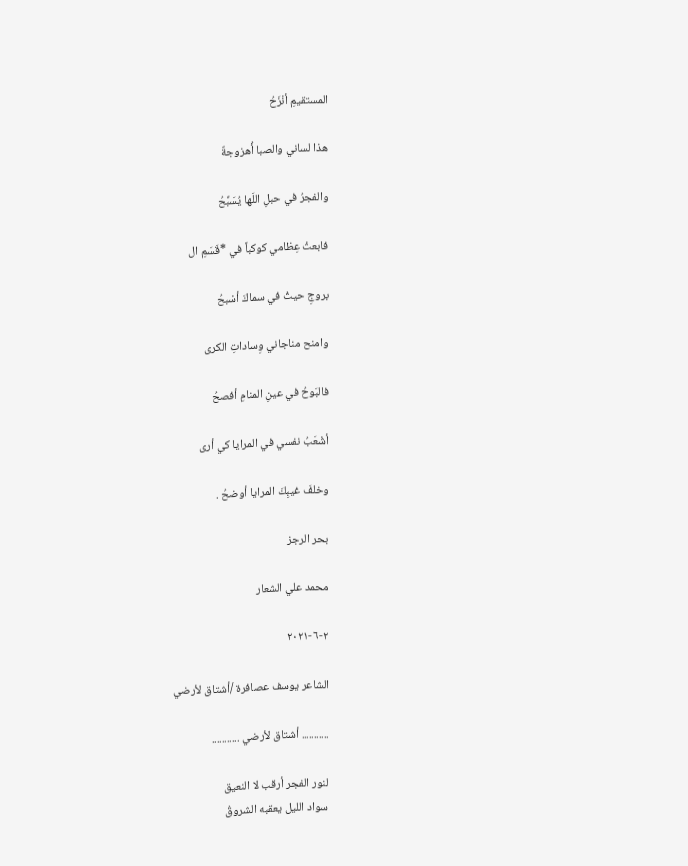المستقيمِ أنْزَحُ

هذا لساني والصبا أُهزوجةٌ

والفجرُ في حبلِ اللَها يُسَبِّحُ

فابعثْ عِظامي كوكباً في *قَسَمِ ال

بروجِ حيثُ في سماكَ أسْبحُ

وامنح مناجاني وِساداتِ الكرى

فالبَوحُ في عينِ المنامِ أفصحُ

أشْعَبُ نفسي في المرايا كي أرى

وخلفَ غيبِكَ المرايا أوضحُ .

بحر الرجز

محمد علي الشعار

٢-٦-٢٠٢١

الشاعر يوسف عصافرة /أشتاق لأرضي

........... أشتاق لأرضي ...........

لنور الفجر أرقب لا النعيق
سواد الليل يعقبه الشروقُ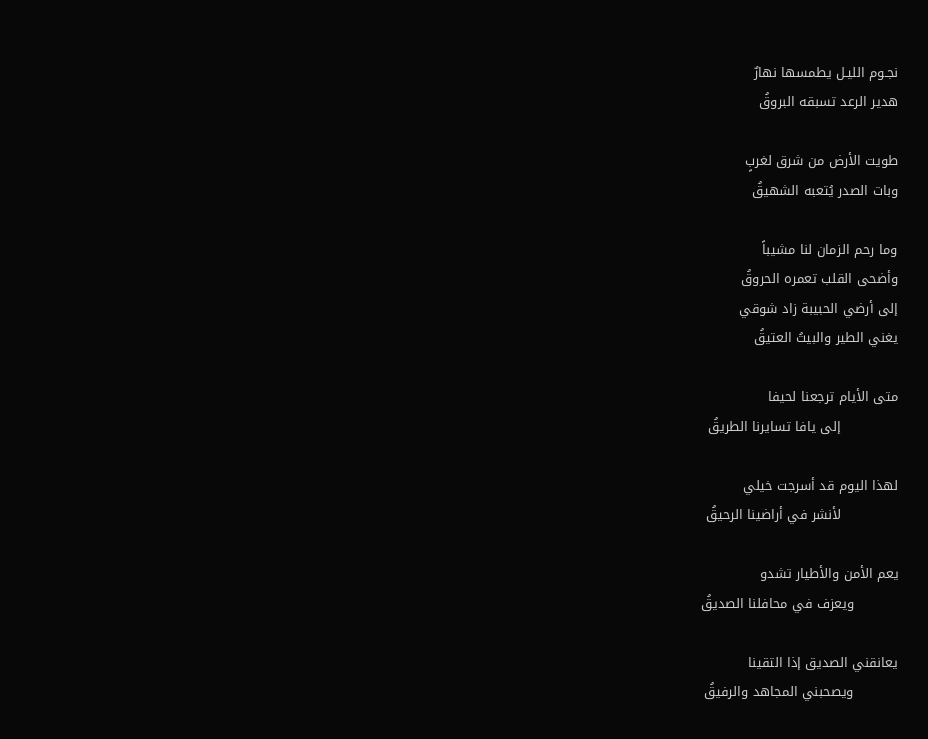نجـوم الليـل يطمسها نهارٌ
هدير الرعد تسبقه البروقُ

طويت الأرض من شرق لغربٍ
وبات الصدر يُتعبه الشهيقُ

وما رحم الزمان لنا مشيباً
وأضحى القلب تعمره الحروقُ
إلى أرضي الحبيبة زاد شوقي
يغني الطير والبيتُ العتيقُ

متى الأيام ترجعنا لحيفا
             إلى يافا تسايرنا الطريقُ

لهذا اليوم قد أسرجت خيلي
             لأنشر في أراضينا الرحيقُ

يعم الأمن والأطيار تشدو
          ويعزف في محافلنا الصديقُ

يعانقني الصديق إذا التقينا
          ويصحبني المجاهد والرفيقُ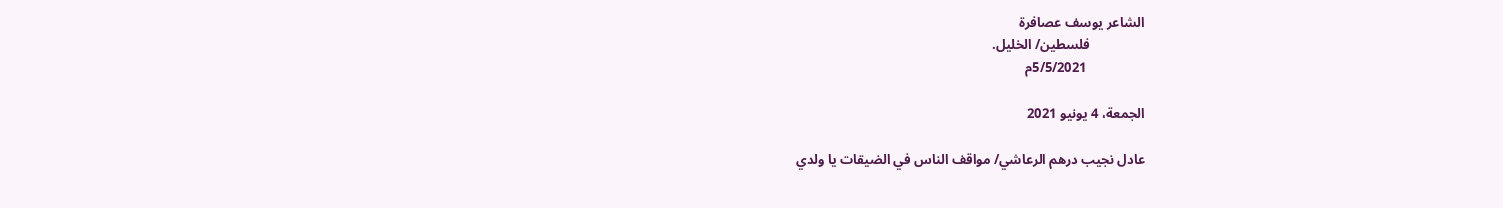الشاعر يوسف عصافرة
                فلسطين/ الخليل.
                 5/5/2021م

الجمعة، 4 يونيو 2021

عادل نجيب درهم الرعاشي/ مواقف الناس في الضيقات يا ولدي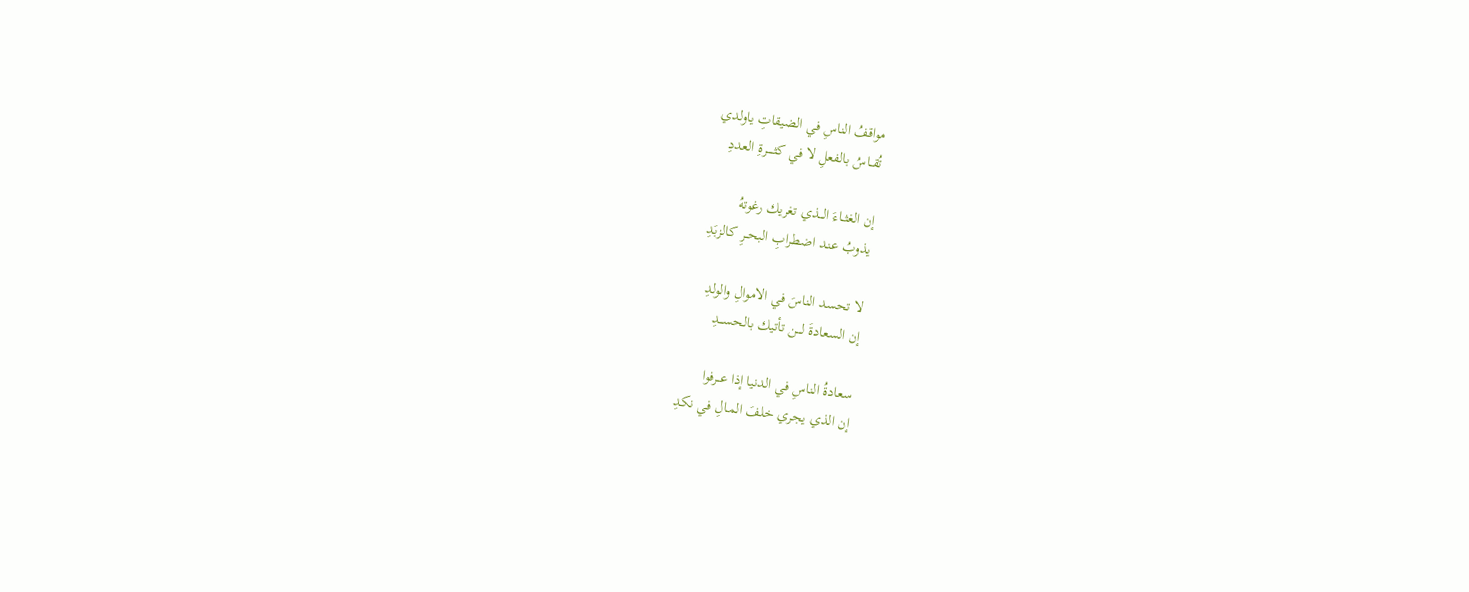مواقفُ الناسِ في الضيقاتِ ياولدي
تُقــاسُ بالفعلِ لا في كثـــــرةِ العددِ

إن الغثــاءَ الـــذي تغريك رغوتهُ
يذوبُ عنـد اضطرابِ البحــرِ كالزبَدِ

لا تحسد الناسَ في الاموالِ والولدِ
إن السعادةَ لـــن تأتيك بالحســـدِ

سعادةُ الناسِ في الدنيا إذا عــرفوا
إن الذي يجري خلفَ المـالِ في نكدِ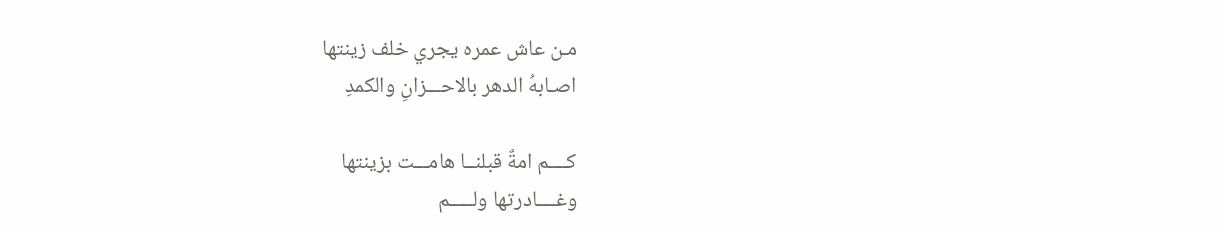مـن عاش عمره يجري خلف زينتها
اصـابهُ الدهر بالاحـــزانِ والكمدِ

كــــم امةٌ قبلنــا هامـــت بزينتها
وغــــادرتها ولـــــم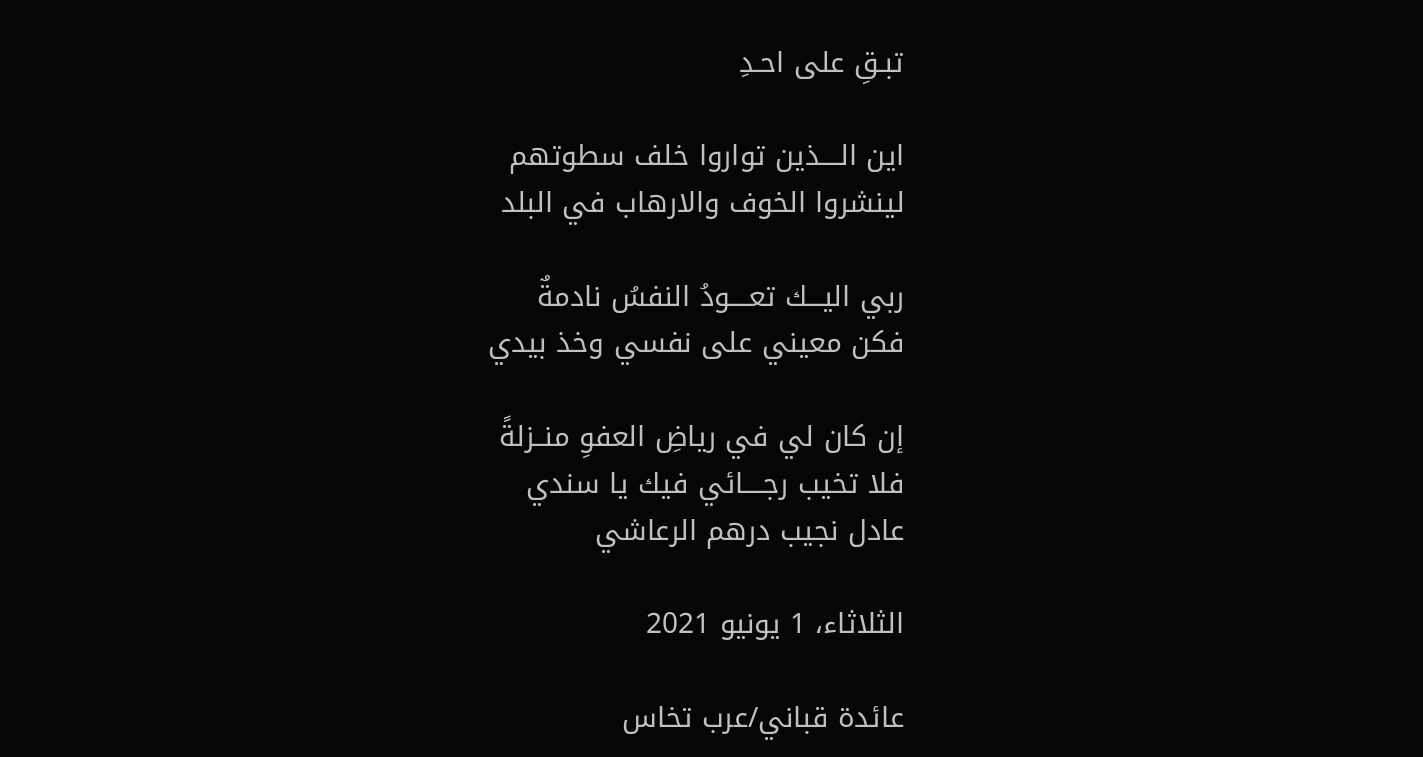تبـقِ على احـدِ

اين الــــذين تواروا خلف سطوتهم
لينشروا الخوف والارهاب في البلد

ربي اليـــك تعــــودُ النفسُ نادمةٌ
فكن معيني على نفسي وخذ بيدي

إن كان لي في رياضِ العفوِ منــزلةً
فلا تخيب رجــــائي فيك يا سندي
عادل نجيب درهم الرعاشي

الثلاثاء، 1 يونيو 2021

عائدة قباني/عرب تخاس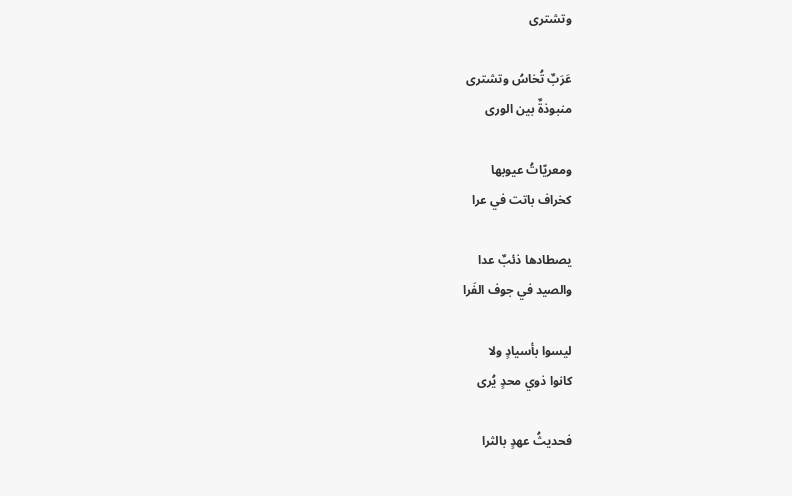وتشترى

عَرَبٌ تُخاسُ وتشترى
منبوذةٌ بين الورى

ومعريّاتُ عيوبها
كخراف باتت في عرا

يصطادها ذئبٌ عدا
والصيد في جوف الفَرا

ليسوا بأسيادٍ ولا
كانوا ذوي محدٍ يُرى

فحديثُ عهدٍ بالثرا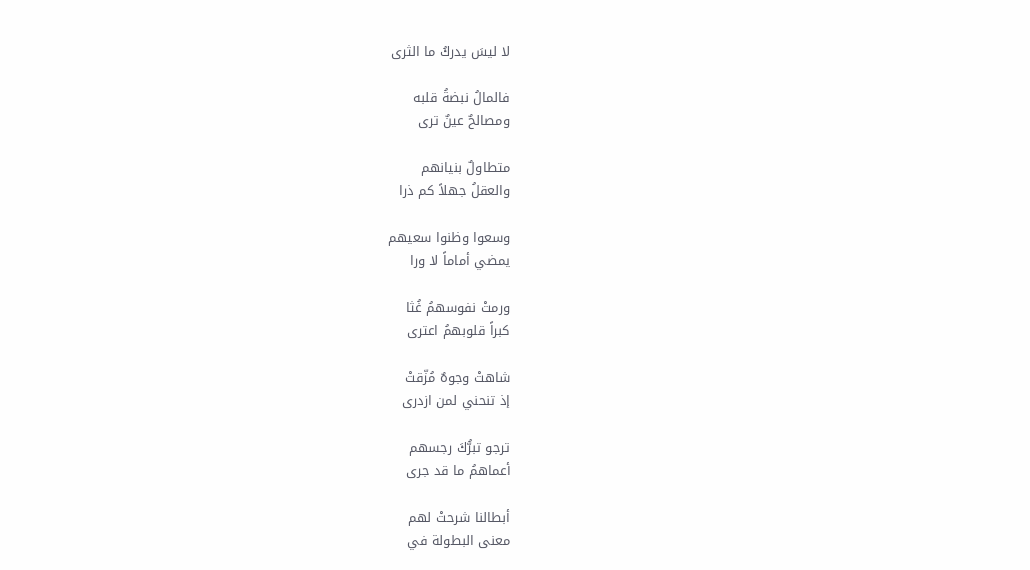لا ليسَ يدركُ ما الثرى

فالمالُ نبضةُ قلبه
ومصالحٌ عينٌ ترى

متطاولٌ بنيانهم
والعقلُ جهلاً كم ذرا

وسعوا وظنوا سعيهم
يمضي أماماً لا ورا

ورمتْ نفوسهمُ غُثا
كبراً قلوبهمُ اعترى

شاهتْ وجوهٌ مُزّقتْ
إذ تنحني لمن ازدرى

ترجو تبرُّكَ رجسهم
أعماهمُ ما قد جرى

أبطالنا شرحتْ لهم
معنى البطولة في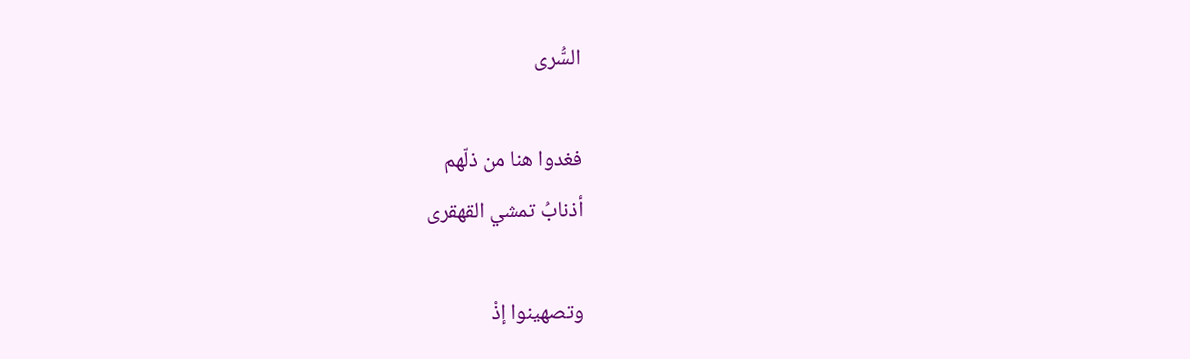السُّرى

فغدوا هنا من ذلّهم
أذنابُ تمشي القهقرى

وتصهينوا إذْ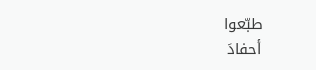طبّعوا
أحفادَ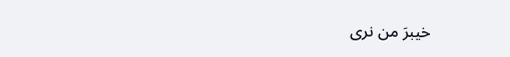خيبرَ من نرى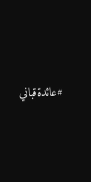#عائدةقباني